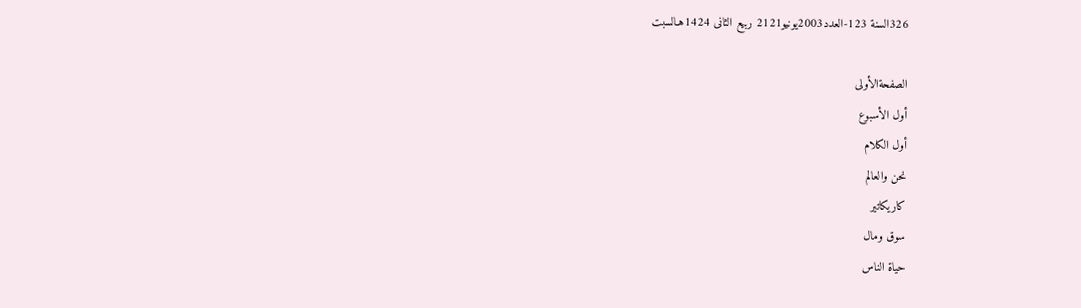326السنة 123-العدد2003يونيو2121 ربيع الثانى 1424هـالسبت

الصفحةالأولى
أول الأسبوع
أول الكلام
نحن والعالم
كاريكاتير
سوق ومال
حياة الناس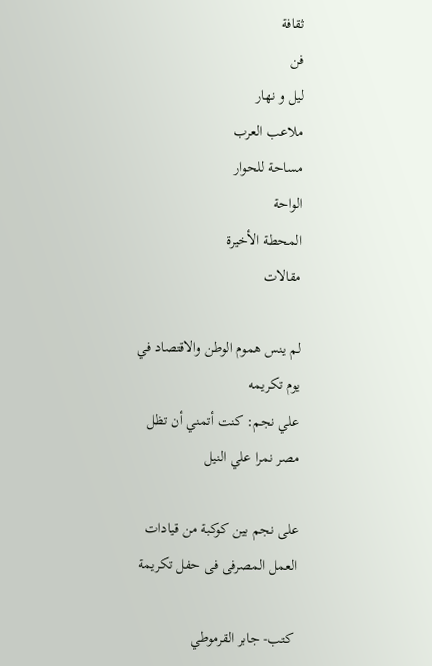ثقافة
فن
ليل و نهار
ملاعب العرب
مساحة للحوار
الواحة
المحطة الأخيرة
مقالات

لم ينس هموم الوطن والاقتصاد في يوم تكريمه
علي نجم: كنت أتمني أن تظل مصر نمرا علي النيل

على نجم بين كوكبة من قيادات العمل المصرفى فى حفل تكريمة

 كتب- جابر القرموطي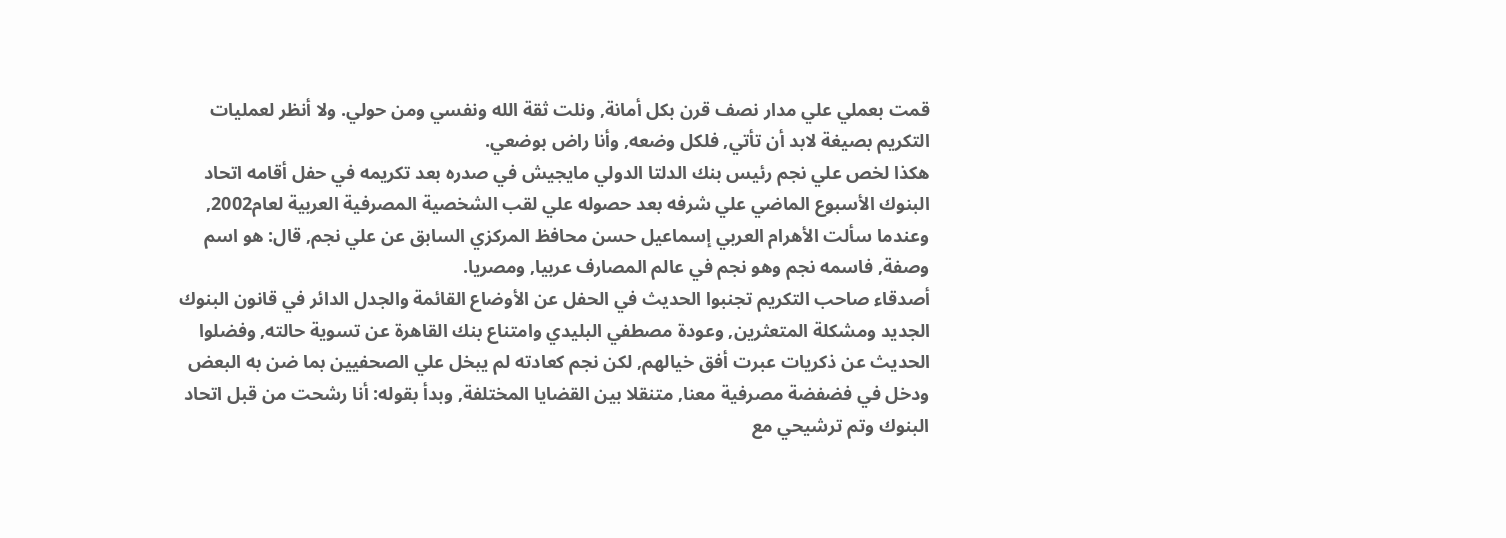قمت بعملي علي مدار نصف قرن بكل أمانة, ونلت ثقة الله ونفسي ومن حولي. ولا أنظر لعمليات التكريم بصيغة لابد أن تأتي, فلكل وضعه, وأنا راض بوضعي.
هكذا لخص علي نجم رئيس بنك الدلتا الدولي مايجيش في صدره بعد تكريمه في حفل أقامه اتحاد البنوك الأسبوع الماضي علي شرفه بعد حصوله علي لقب الشخصية المصرفية العربية لعام2002, وعندما سألت الأهرام العربي إسماعيل حسن محافظ المركزي السابق عن علي نجم, قال: هو اسم وصفة, فاسمه نجم وهو نجم في عالم المصارف عربيا, ومصريا.
أصدقاء صاحب التكريم تجنبوا الحديث في الحفل عن الأوضاع القائمة والجدل الدائر في قانون البنوك الجديد ومشكلة المتعثرين, وعودة مصطفي البليدي وامتناع بنك القاهرة عن تسوية حالته, وفضلوا الحديث عن ذكريات عبرت أفق خيالهم, لكن نجم كعادته لم يبخل علي الصحفيين بما ضن به البعض ودخل في فضفضة مصرفية معنا, متنقلا بين القضايا المختلفة, وبدأ بقوله: أنا رشحت من قبل اتحاد البنوك وتم ترشيحي مع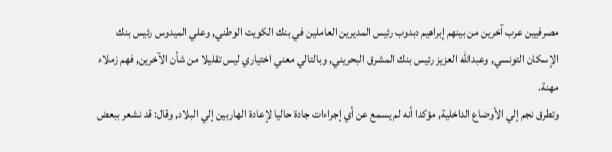مصرفيين عرب آخرين من بينهم إبراهيم دبدوب رئيس المديرين العاملين في بنك الكويت الوطني, وعلي الميدوس رئيس بنك الإسكان التونسي, وعبدالله العزيز رئيس بنك المشرق البحريني, وبالتالي معني اختياري ليس تقليلا من شأن الآخرين, فهم زملاء مهنة.
وتطرق نجم إلي الأوضاع الداخلية, مؤكدا أنه لم يسمع عن أي إجراءات جادة حاليا لإعادة الهاربين إلي البلاد, وقال: قد نشعر ببعض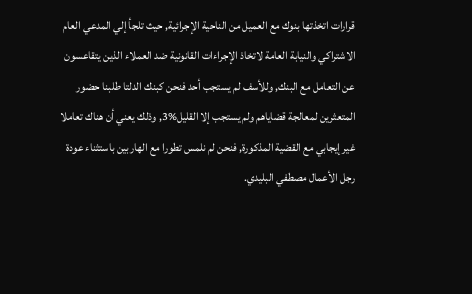قرارات اتخذتها بنوك مع العميل من الناحية الإجرائية, حيث تلجأ إلي المدعي العام الاشتراكي والنيابة العامة لاتخاذ الإجراءات القانونية ضد العملاء الذين يتقاعسون عن التعامل مع البنك, وللأسف لم يستجب أحد فنحن كبنك الدلتا طلبنا حضور المتعثرين لمعالجة قضاياهم ولم يستجب إلا القليل%3, وذلك يعني أن هناك تعاملا غير إيجابي مع القضية المذكورة, فنحن لم نلمس تطورا مع الهاربين باستثناء عودة رجل الأعمال مصطفي البليدي.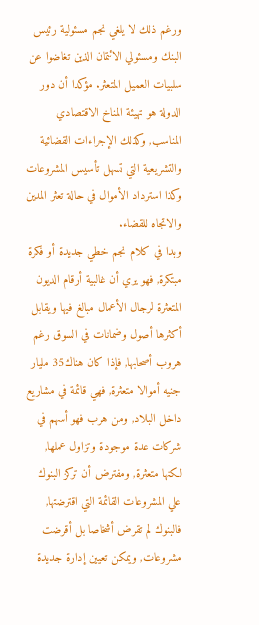ورغم ذلك لا يلغي نجم مسئولية رئيس البنك ومسئولي الائتمان الذين تغاضوا عن سلبيات العميل المتعثر. مؤكدا أن دور الدولة هو تهيئة المناخ الاقتصادي المناسب, وكذلك الإجراءات القضائية والتشريعية التي تسهل تأسيس المشروعات وكذا استرداد الأموال في حالة تعثر المدين والاتجاه للقضاء.
وبدا في كلام نجم خطي جديدة أو فكرة مبتكرة, فهو يري أن غالبية أرقام الديون المتعثرة لرجال الأعمال مبالغ فيها ويقابل أكثرها أصول وضمانات في السوق رغم هروب أصحابها, فإذا كان هناك35 مليار جنيه أموالا متعثرة, فهي قائمة في مشاريع داخل البلاد, ومن هرب فهو أسهم في شركات عدة موجودة وتزاول عملها, لكنها متعثرة, ومفترض أن تركز البنوك علي المشروعات القائمة التي اقترضتها, فالبنوك لم تقرض أشخاصا بل أقرضت مشروعات, ويمكن تعيين إدارة جديدة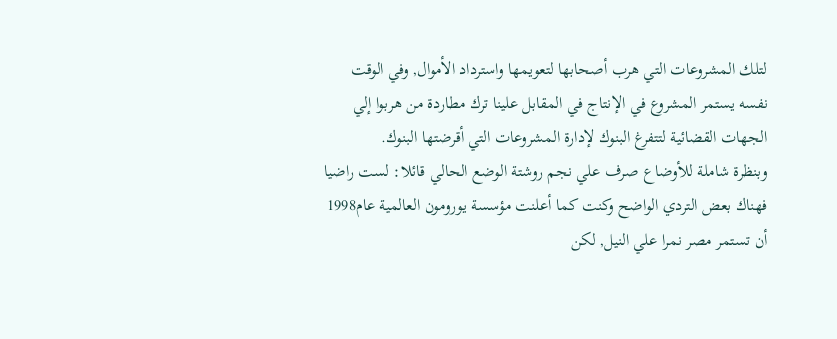لتلك المشروعات التي هرب أصحابها لتعويمها واسترداد الأموال, وفي الوقت نفسه يستمر المشروع في الإنتاج في المقابل علينا ترك مطاردة من هربوا إلي الجهات القضائية لتتفرغ البنوك لإدارة المشروعات التي أقرضتها البنوك.
وبنظرة شاملة للأوضاع صرف علي نجم روشتة الوضع الحالي قائلا: لست راضيا فهناك بعض التردي الواضح وكنت كما أعلنت مؤسسة يورومون العالمية عام1998 أن تستمر مصر نمرا علي النيل, لكن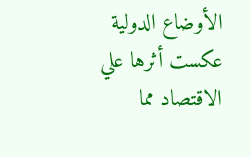الأوضاع الدولية عكست أثرها علي الاقتصاد مما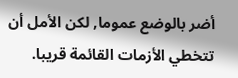أضر بالوضع عموما, لكن الأمل أن تتخطي الأزمات القائمة قريبا.